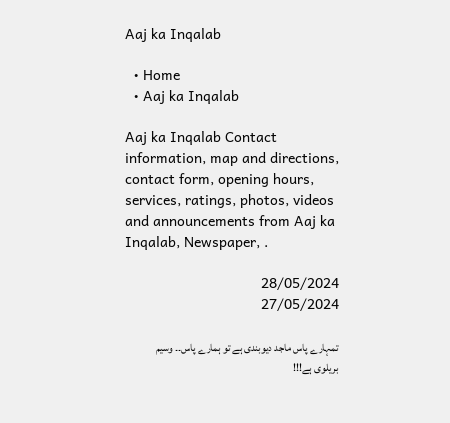Aaj ka Inqalab

  • Home
  • Aaj ka Inqalab

Aaj ka Inqalab Contact information, map and directions, contact form, opening hours, services, ratings, photos, videos and announcements from Aaj ka Inqalab, Newspaper, .

28/05/2024
27/05/2024

تمہارے پاس ماجد دیوبندی ہے تو ہمارے پاس۔۔ وسیم بریلوی ہے!!!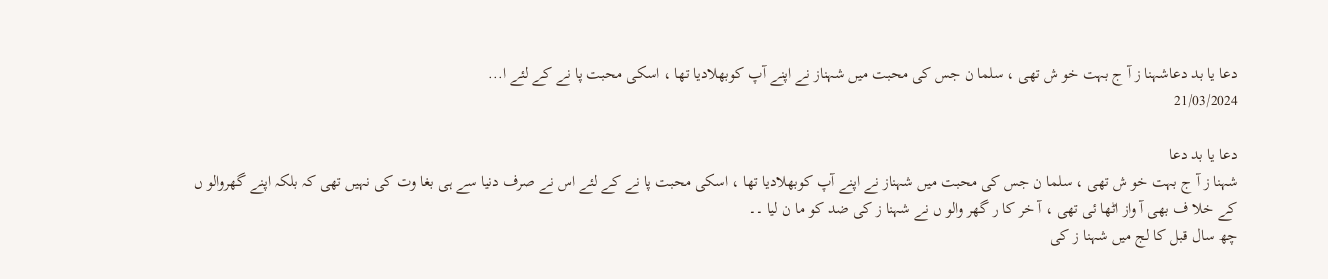دعا یا بد دعاشہنا ز آ ج بہت خو ش تھی ، سلما ن جس کی محبت میں شہناز نے اپنے آپ کوبھلادیا تھا ، اسکی محبت پا نے کے لئے ا...
21/03/2024

دعا یا بد دعا
شہنا ز آ ج بہت خو ش تھی ، سلما ن جس کی محبت میں شہناز نے اپنے آپ کوبھلادیا تھا ، اسکی محبت پا نے کے لئے اس نے صرف دنیا سے ہی بغا وت کی نہیں تھی کہ بلکہ اپنے گھروالو ں کے خلا ف بھی آ واز اٹھا ئی تھی ، آ خر کا ر گھر والو ں نے شہنا ز کی ضد کو ما ن لیا ۔۔
چھ سال قبل کا لج میں شہنا ز کی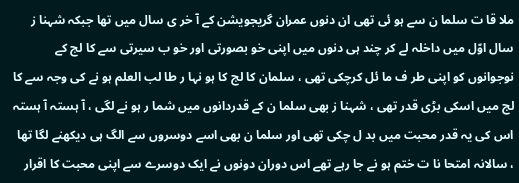ملا قا ت سلما ن سے ہو ئی تھی ان دنوں عمران گریجویشن کے آ خر ی سال میں تھا جبکہ شہنا ز سال اوّل میں داخلہ لے کر چند ہی دنوں میں اپنی خو بصورتی اور خو ب سیرتی سے کا لج کے نوجوانوں کو اپنی طر ف ما ئل کرچکی تھی ، سلمان کا لج کا ہو نہا ر طا لب العلم ہو نے کی وجہ سے کا لج میں اسکی بڑی قدر تھی ، شہنا ز بھی سلما ن کے قدردانوں میں شما ر ہو نے لگی ، آ ہستہ آ ہستہ اس کی یہ قدر محبت میں بد ل چکی تھی اور سلما ن بھی اسے دوسروں سے الگ ہی دیکھنے لگا تھا ، سالانہ امتحا نا ت ختم ہو نے جا رہے تھے اس دوران دونوں نے ایک دوسرے سے اپنی محبت کا اقرار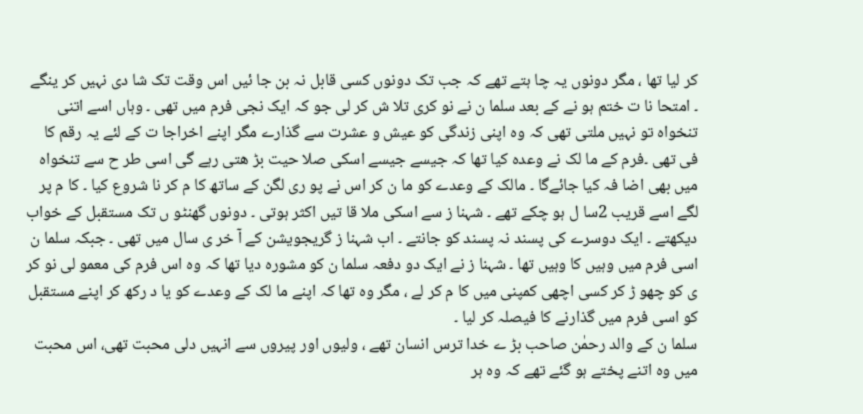کر لیا تھا ، مگر دونوں یہ چا ہتے تھے کہ جب تک دونوں کسی قابل نہ بن جا ئیں اس وقت تک شا دی نہیں کر ینگے ۔ امتحا نا ت ختم ہو نے کے بعد سلما ن نے نو کری تلا ش کر لی جو کہ ایک نجی فرم میں تھی ۔ وہاں اسے اتنی تنخواہ تو نہیں ملتی تھی کہ وہ اپنی زندگی کو عیش و عشرت سے گذارے مگر اپنے اخراجا ت کے لئے یہ رقم کا فی تھی ۔فرم کے ما لک نے وعدہ کیا تھا کہ جیسے جیسے اسکی صلا حیت بڑ ھتی رہے گی اسی طر ح سے تنخواہ میں بھی اضا فہ کیا جائےگا ۔ مالک کے وعدے کو ما ن کر اس نے پو ری لگن کے ساتھ کا م کر نا شروع کیا ۔ کا م پر لگے اسے قریب 2سا ل ہو چکے تھے ۔ شہنا ز سے اسکی ملا قا تیں اکثر ہوتی ۔ دونوں گھنٹو ں تک مستقبل کے خواب دیکھتے ۔ ایک دوسرے کی پسند نہ پسند کو جانتے ۔ اب شہنا ز گریجویشن کے آ خر ی سال میں تھی ۔ جبکہ سلما ن اسی فرم میں وہیں کا وہیں تھا ۔ شہنا ز نے ایک دو دفعہ سلما ن کو مشورہ دیا تھا کہ وہ اس فرم کی معمو لی نو کر ی کو چھو ڑ کر کسی اچھی کمپنی میں کا م کر لے ، مگر وہ تھا کہ اپنے ما لک کے وعدے کو یا د رکھ کر اپنے مستقبل کو اسی فرم میں گذارنے کا فیصلہ کر لیا ۔
سلما ن کے والد رحمٰن صاحب بڑ ے خدا ترس انسان تھے ، ولیوں اور پیروں سے انہیں دلی محبت تھی، اس محبت میں وہ اتنے پختے ہو گئے تھے کہ وہ ہر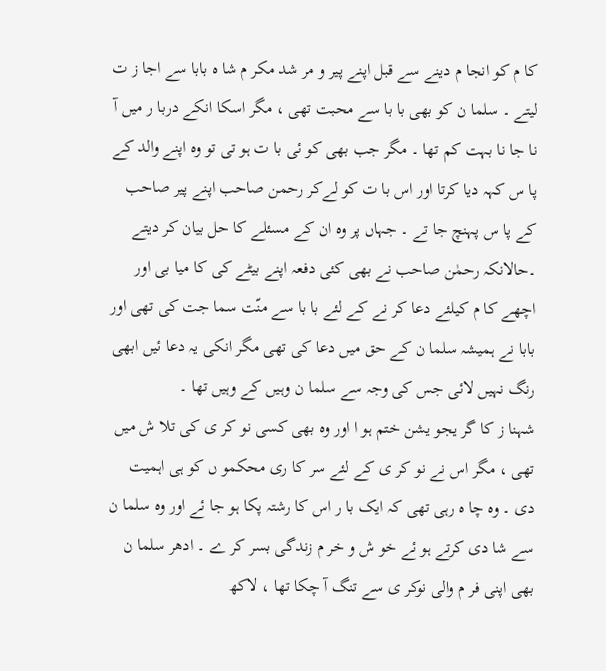کا م کو انجا م دینے سے قبل اپنے پیر و مر شد مکر م شا ہ بابا سے اجا ز ت لیتے ۔ سلما ن کو بھی با با سے محبت تھی ، مگر اسکا انکے دربا ر میں آ نا جا نا بہت کم تھا ۔ مگر جب بھی کو ئی با ت ہو تی تو وہ اپنے والد کے پا س کہہ دیا کرتا اور اس با ت کو لےکر رحمن صاحب اپنے پیر صاحب کے پا س پہنچ جا تے ۔ جہاں پر وہ ان کے مسئلے کا حل بیان کر دیتے ۔حالانکہ رحمٰن صاحب نے بھی کئی دفعہ اپنے بیٹے کی کا میا بی اور اچھے کا م کیلئے دعا کر نے کے لئے با با سے منّت سما جت کی تھی اور بابا نے ہمیشہ سلما ن کے حق میں دعا کی تھی مگر انکی یہ دعا ئیں ابھی رنگ نہیں لائی جس کی وجہ سے سلما ن وہیں کے وہیں تھا ۔
شہنا ز کا گر یجو یشن ختم ہو ا اور وہ بھی کسی نو کر ی کی تلا ش میں تھی ، مگر اس نے نو کر ی کے لئے سر کا ری محکمو ں کو ہی اہمیت دی ۔ وہ چا ہ رہی تھی کہ ایک با ر اس کا رشتہ پکا ہو جا ئے اور وہ سلما ن سے شا دی کرتے ہو ئے خو ش و خر م زندگی بسر کر ے ۔ ادھر سلما ن بھی اپنی فر م والی نوکر ی سے تنگ آ چکا تھا ، لاکھ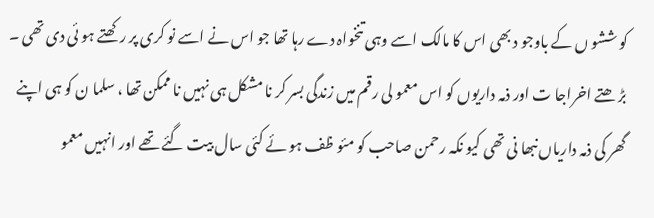کو ششو ں کے باوجو د بھی اس کا مالک اسے وہی تنخواہ دے رہا تھا جو اس نے اسے نو کری پر رکھتے ہو ئی دی تھی ۔ بڑ ھتے اخراجا ت اور ذمہ داریوں کو اس معمو لی رقم میں زندگی بسر کر نا مشکل ہی نہیں نا ممکن تھا ، سلما ن کو ہی اپنے گھر کی ذمہ داریاں نبھا نی تھی کیو نکہ رحمن صاحب کو مئو ظف ہو ئے کئی سال بیت گئے تھے اور انہیں معمو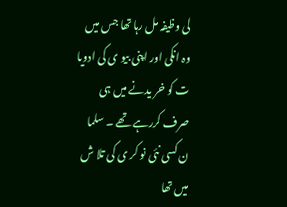لی وظیفہ مل رہا تھا جس میں وہ انکی اور اپنی بیو ی کی ادویا ت کو خر یدنے میں ہی صرف کررہے تھے ۔ سلما ن کسی نئی نو کر ی کی تلا ش میں تھا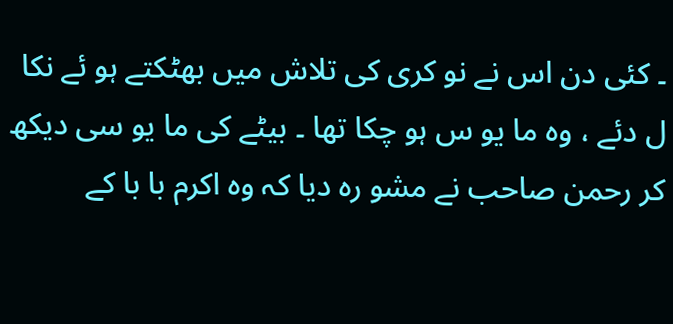۔ کئی دن اس نے نو کری کی تلاش میں بھٹکتے ہو ئے نکا ل دئے ، وہ ما یو س ہو چکا تھا ۔ بیٹے کی ما یو سی دیکھ کر رحمن صاحب نے مشو رہ دیا کہ وہ اکرم با با کے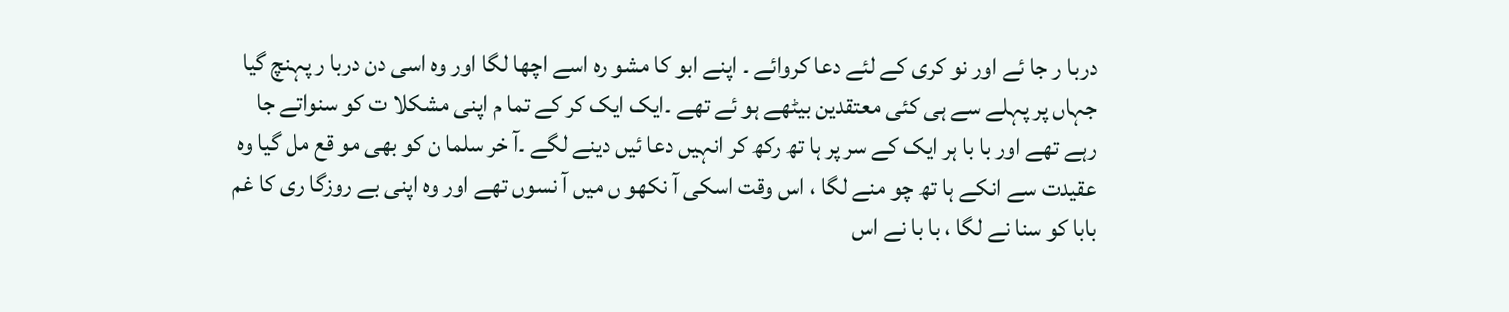دربا ر جا ئے اور نو کری کے لئے دعا کروائے ۔ اپنے ابو کا مشو رہ اسے اچھا لگا اور وہ اسی دن دربا ر پہنچ گیا جہاں پر پہلے سے ہی کئی معتقدین بیٹھے ہو ئے تھے ۔ایک ایک کر کے تما م اپنی مشکلا ت کو سنواتے جا رہے تھے اور با با ہر ایک کے سر پر ہا تھ رکھ کر انہیں دعا ئیں دینے لگے ۔آ خر سلما ن کو بھی مو قع مل گیا وہ عقیدت سے انکے ہا تھ چو منے لگا ، اس وقت اسکی آ نکھو ں میں آ نسوں تھے اور وہ اپنی بے روزگا ری کا غم بابا کو سنا نے لگا ، با با نے اس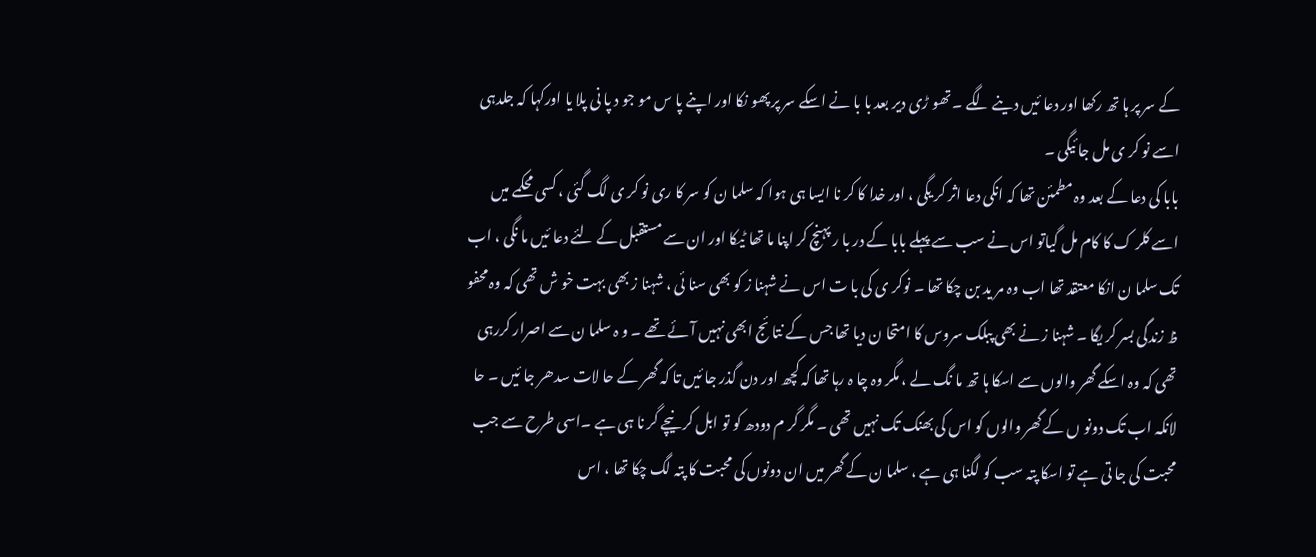کے سر پر ہا تھ رکھا اور دعا ئیں دینے لگے ۔ تھو ڑی دیر بعد با با نے اسکے سر پر پھو نکا اور اپنے پا س مو جو د پا نی پلا یا اورکہا کہ جلدہی اسے نو کر ی مل جا ئیگی ۔
بابا کی دعا کے بعد وہ مطمئن تھا کہ انکی دعا اثر کر یگی ، اور خدا کا کر نا ایسا ہی ہوا کہ سلما ن کو سر کا ری نو کر ی لگ گئی ، کسی محکمے میں اسے کلر ک کا کام مل گیاتو اس نے سب سے پہلے بابا کے در با ر پہنچ کر اپنا ما تھا ٹیکا اور ان سے مستقبل کے لئے دعا ئیں ما نگی ، اب تک سلما ن انکا معتقد تھا اب وہ مر ید بن چکا تھا ۔ نوکر ی کی با ت اس نے شہنا ز کو بھی سنا ئی ، شہنا ز بھی بہت خو ش تھی کہ وہ محفو ظ زندگی بسر کر یگا ۔ شہنا ز نے بھی پبلک سروس کا امتحا ن دیا تھا جس کے نتا ئج ابھی نہیں آ ئے تھے ۔ و ہ سلما ن سے اصرار کررہی تھی کہ وہ اسکے گھر والوں سے اسکا ہا تھ ما نگ لے ، مگر وہ چا ہ رہا تھا کہ کچھ اور دن گذر جا ئیں تا کہ گھر کے حا لات سدھر جا ئیں ۔ حا لانکہ اب تک دونو ں کے گھر والوں کو اس کی بھنک تک نہیں تھی ۔ مگر گر م دودھ کو تو ابل کر نیچے گر نا ہی ہے ۔اسی طرح سے جب محبت کی جا تی ہے تو اسکا پتہ سب کو لگنا ہی ہے ، سلما ن کے گھر میں ان دونوں کی محبت کا پتہ لگ چکا تھا ، اس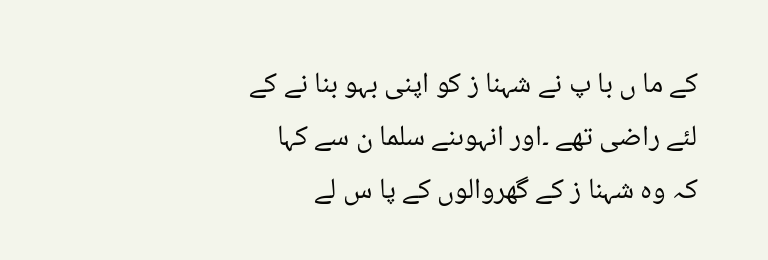کے ما ں با پ نے شہنا ز کو اپنی بہو بنا نے کے لئے راضی تھے ۔اور انہوںنے سلما ن سے کہا کہ وہ شہنا ز کے گھروالوں کے پا س لے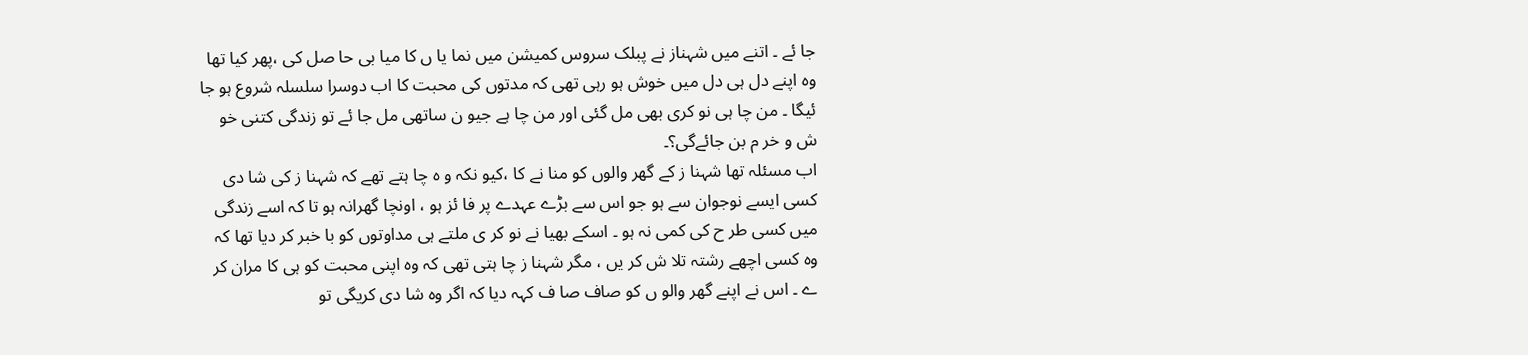جا ئے ۔ اتنے میں شہناز نے پبلک سروس کمیشن میں نما یا ں کا میا بی حا صل کی ،پھر کیا تھا وہ اپنے دل ہی دل میں خوش ہو رہی تھی کہ مدتوں کی محبت کا اب دوسرا سلسلہ شروع ہو جا ئیگا ۔ من چا ہی نو کری بھی مل گئی اور من چا ہے جیو ن ساتھی مل جا ئے تو زندگی کتنی خو ش و خر م بن جائےگی؟۔
اب مسئلہ تھا شہنا ز کے گھر والوں کو منا نے کا ،کیو نکہ و ہ چا ہتے تھے کہ شہنا ز کی شا دی کسی ایسے نوجوان سے ہو جو اس سے بڑے عہدے پر فا ئز ہو ، اونچا گھرانہ ہو تا کہ اسے زندگی میں کسی طر ح کی کمی نہ ہو ۔ اسکے بھیا نے نو کر ی ملتے ہی مداوتوں کو با خبر کر دیا تھا کہ وہ کسی اچھے رشتہ تلا ش کر یں ، مگر شہنا ز چا ہتی تھی کہ وہ اپنی محبت کو ہی کا مران کر ے ۔ اس نے اپنے گھر والو ں کو صاف صا ف کہہ دیا کہ اگر وہ شا دی کریگی تو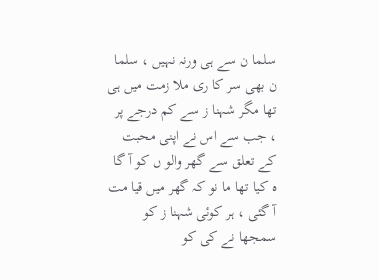سلما ن سے ہی ورنہ نہیں ، سلما ن بھی سر کا ری ملا زمت میں ہی تھا مگر شہنا ز سے کم درجے پر ، جب سے اس نے اپنی محبت کے تعلق سے گھر والو ں کو آ گا ہ کیا تھا ما نو کہ گھر میں قیا مت آ گئی ، ہر کوئی شہنا ز کو سمجھا نے کی کو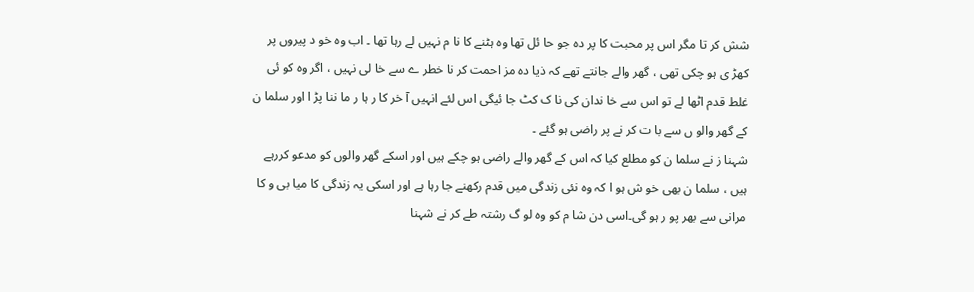شش کر تا مگر اس پر محبت کا پر دہ جو حا ئل تھا وہ ہٹنے کا نا م نہیں لے رہا تھا ۔ اب وہ خو د پیروں پر کھڑ ی ہو چکی تھی ، گھر والے جانتے تھے کہ ذیا دہ مز احمت کر نا خطر ے سے خا لی نہیں ، اگر وہ کو ئی غلط قدم اٹھا لے تو اس سے خا ندان کی نا ک کٹ جا ئیگی اس لئے انہیں آ خر کا ر ہا ر ما ننا پڑ ا اور سلما ن کے گھر والو ں سے با ت کر نے پر راضی ہو گئے ۔
شہنا ز نے سلما ن کو مطلع کیا کہ اس کے گھر والے راضی ہو چکے ہیں اور اسکے گھر والوں کو مدعو کررہے ہیں ، سلما ن بھی خو ش ہو ا کہ وہ نئی زندگی میں قدم رکھنے جا رہا ہے اور اسکی یہ زندگی کا میا بی و کا مرانی سے بھر پو ر ہو گی۔اسی دن شا م کو وہ لو گ رشتہ طے کر نے شہنا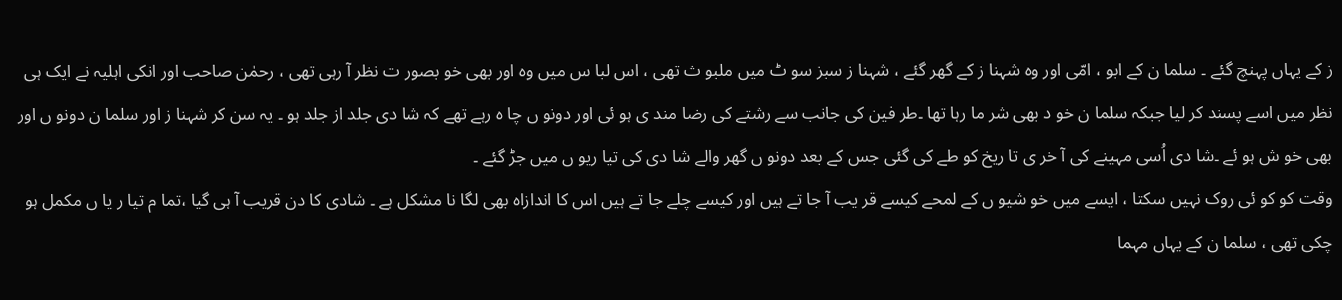ز کے یہاں پہنچ گئے ۔ سلما ن کے ابو ، امّی اور وہ شہنا ز کے گھر گئے ، شہنا ز سبز سو ٹ میں ملبو ث تھی ، اس لبا س میں وہ اور بھی خو بصور ت نظر آ رہی تھی ، رحمٰن صاحب اور انکی اہلیہ نے ایک ہی نظر میں اسے پسند کر لیا جبکہ سلما ن خو د بھی شر ما رہا تھا ۔طر فین کی جانب سے رشتے کی رضا مند ی ہو ئی اور دونو ں چا ہ رہے تھے کہ شا دی جلد از جلد ہو ۔ یہ سن کر شہنا ز اور سلما ن دونو ں اور بھی خو ش ہو ئے ۔شا دی اُسی مہینے کی آ خر ی تا ریخ کو طے کی گئی جس کے بعد دونو ں گھر والے شا دی کی تیا ریو ں میں جڑ گئے ۔
وقت کو کو ئی روک نہیں سکتا ، ایسے میں خو شیو ں کے لمحے کیسے قر یب آ جا تے ہیں اور کیسے چلے جا تے ہیں اس کا اندازاہ بھی لگا نا مشکل ہے ۔ شادی کا دن قریب آ ہی گیا ،تما م تیا ر یا ں مکمل ہو چکی تھی ، سلما ن کے یہاں مہما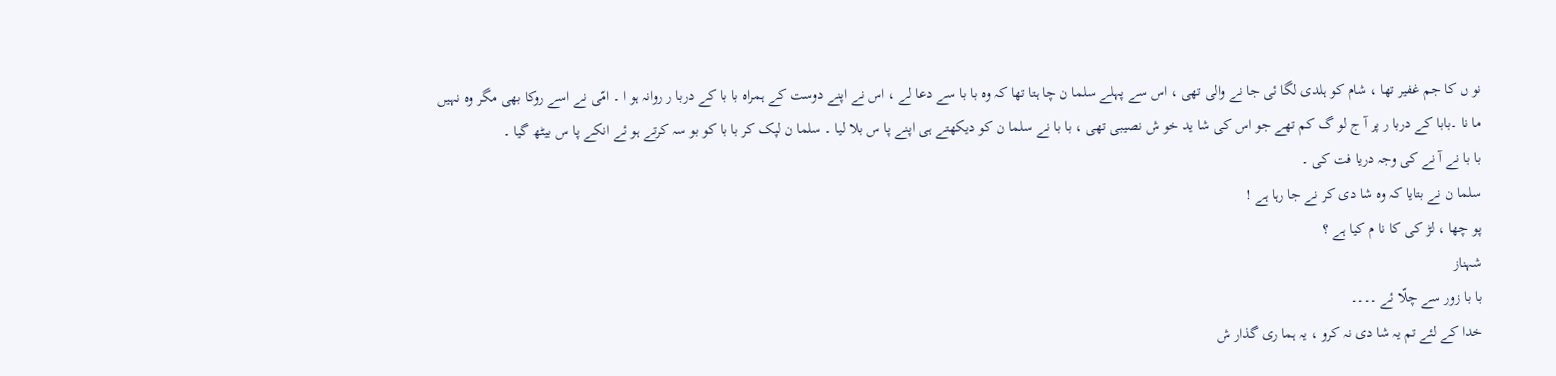نو ں کا جم غفیر تھا ، شام کو ہلدی لگا ئی جا نے والی تھی ، اس سے پہلے سلما ن چا ہتا تھا کہ وہ با با سے دعا لے ، اس نے اپنے دوست کے ہمراہ با با کے دربا ر روانہ ہو ا ۔ امّی نے اسے روکا بھی مگر وہ نہیں ما نا ۔بابا کے دربا ر پر آ ج لو گ کم تھے جو اس کی شا ید خو ش نصیبی تھی ، با با نے سلما ن کو دیکھتے ہی اپنے پا س بلا لیا ۔ سلما ن لپک کر با با کو بو سہ کرتے ہو ئے انکے پا س بیٹھ گیا ۔
با با نے آ نے کی وجہ دریا فت کی ۔
سلما ن نے بتایا کہ وہ شا دی کر نے جا رہا ہے !
پو چھا ، لڑ کی کا نا م کیا ہے ؟
شہناز
با با زور سے چلّا ئے ۔۔۔۔
خدا کے لئے تم یہ شا دی نہ کرو ، یہ ہما ری گذار ش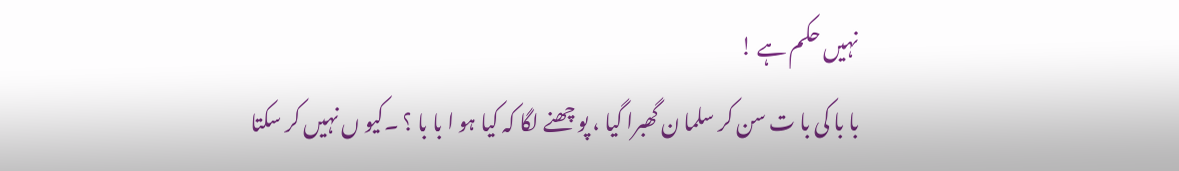نہیں حکم ہے !
با با کی با ت سن کر سلما ن گھبرا گیا ، پو چھنے لگا کہ کیا ہو ا با با ؟ ۔کیو ں نہیں کر سکتا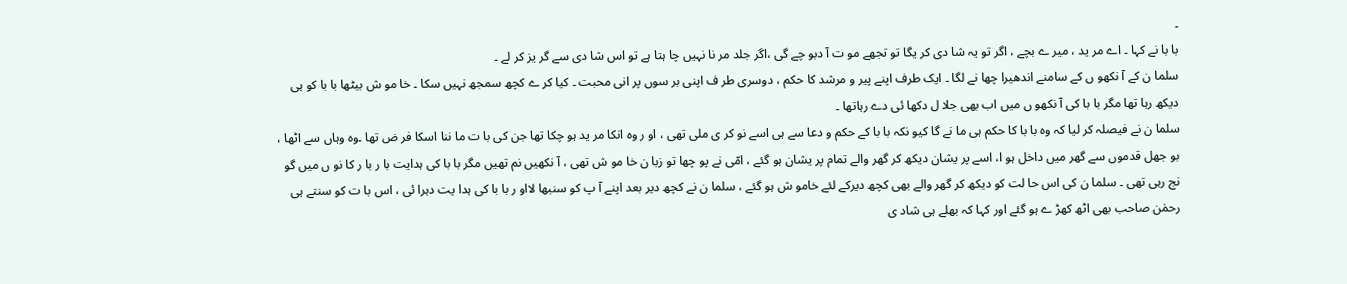۔
با با نے کہا ۔ اے مر ید ، میر ے بچے ، اگر تو یہ شا دی کر یگا تو تجھے مو ت آ دبو چے گی ،اگر جلد مر نا نہیں چا ہتا ہے تو اس شا دی سے گر یز کر لے ۔
سلما ن کے آ نکھو ں کے سامنے اندھیرا چھا نے لگا ۔ ایک طرف اپنے پیر و مرشد کا حکم ، دوسری طر ف اپنی بر سوں پر انی محبت ۔ کیا کر ے کچھ سمجھ نہیں سکا ۔ خا مو ش بیٹھا با با کو ہی دیکھ رہا تھا مگر با با کی آ نکھو ں میں اب بھی جلا ل دکھا ئی دے رہاتھا ۔
سلما ن نے فیصلہ کر لیا کہ وہ با با کا حکم ہی ما نے گا کیو نکہ با با کے حکم و دعا سے ہی اسے نو کر ی ملی تھی ، او ر وہ انکا مر ید ہو چکا تھا جن کی با ت ما ننا اسکا فر ض تھا ۔وہ وہاں سے اٹھا ، بو جھل قدموں سے گھر میں داخل ہو ا، اسے پر یشان دیکھ کر گھر والے تمام پر یشان ہو گئے ، امّی نے پو چھا تو زبا ن خا مو ش تھی ، آ نکھیں نم تھیں مگر با با کی ہدایت با ر با ر کا نو ں میں گو نج رہی تھی ۔ سلما ن کی اس حا لت کو دیکھ کر گھر والے بھی کچھ دیرکے لئے خامو ش ہو گئے ، سلما ن نے کچھ دیر بعد اپنے آ پ کو سنبھا لااو ر با با کی ہدا یت دہرا ئی ، اس با ت کو سنتے ہی رحمٰن صاحب بھی اٹھ کھڑ ے ہو گئے اور کہا کہ بھلے ہی شاد ی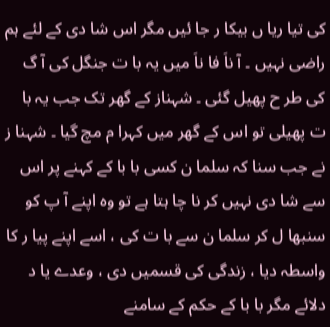کی تیا ریا ں بیکا ر جا ئیں مگر اس شا دی کے لئے ہم راضی نہیں ۔ آ ناَ فا ناَ میں یہ با ت جنگل کی آ گ کی طر ح پھیل گئی ۔ شہناز کے گھر تک جب یہ با ت پھیلی تو اس کے گھر میں کہرا م مچ گیا ۔ شہنا ز نے جب سنا کہ سلما ن کسی با با کے کہنے پر اس سے شا دی نہیں کر نا چا ہتا ہے تو وہ اپنے آ پ کو سنبھا ل کر سلما ن سے با ت کی ، اسے اپنے پیا ر کا واسطہ دیا ، زندگی کی قسمیں دی ، وعدے یا د دلائے مگر با با کے حکم کے سامنے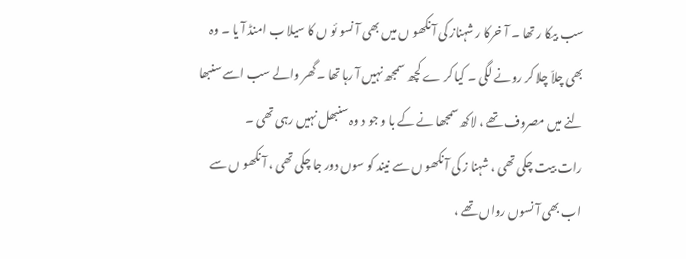سب بیکا ر تھا ۔ آ خرکا ر شہناز کی آ نکھو ں میں بھی آ نسو ئو ں کا سیلا ب امنڈ آ یا ۔ وہ بھی چلاّ چلا کر رونے لگی ۔ کیا کر ے کچھ سمجھ نہیں آ رہا تھا ۔گھر والے سب اسے سنبھا لنے میں مصروف تھے ، لاکھ سمجھا نے کے با و جو د وہ سنبھل نہیں رہی تھی ۔
رات بیت چکی تھی ، شہنا ز کی آ نکھو ں سے نیند کو سوں دور جا چکی تھی ، آ نکھو ں سے اب بھی آ نسوں رواں تھے ،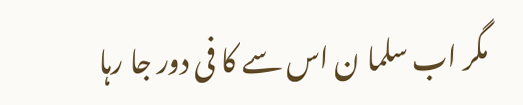مگر اب سلما ن اس سے کا فی دور جا رہا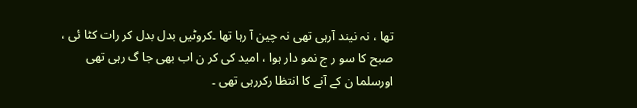تھا ، نہ نیند آرہی تھی نہ چین آ رہا تھا ۔کروٹیں بدل بدل کر رات کٹا ئی ، صبح کا سو ر ج نمو دار ہوا ، امید کی کر ن اب بھی جا گ رہی تھی اورسلما ن کے آنے کا انتظا رکررہی تھی ۔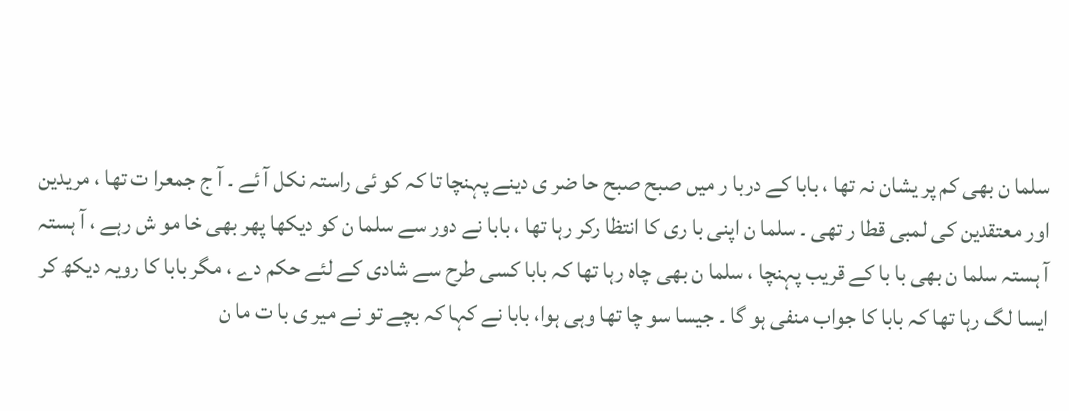سلما ن بھی کم پر یشان نہ تھا ، بابا کے دربا ر میں صبح صبح حا ضر ی دینے پہنچا تا کہ کو ئی راستہ نکل آ ئے ۔ آ ج جمعرا ت تھا ، مریدین اور معتقدین کی لمبی قطا ر تھی ۔ سلما ن اپنی با ری کا انتظا رکر رہا تھا ، بابا نے دور سے سلما ن کو دیکھا پھر بھی خا مو ش رہے ، آ ہستہ آ ہستہ سلما ن بھی با با کے قریب پہنچا ، سلما ن بھی چاہ رہا تھا کہ بابا کسی طرح سے شادی کے لئے حکم دے ، مگر بابا کا رویہ دیکھ کر ایسا لگ رہا تھا کہ بابا کا جواب منفی ہو گا ۔ جیسا سو چا تھا وہی ہوا، بابا نے کہا کہ بچے تو نے میر ی با ت ما ن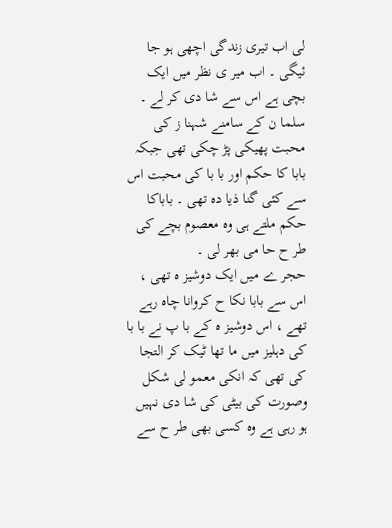لی اب تیری زندگی اچھی ہو جا ئیگی ۔ اب میر ی نظر میں ایک بچی ہے اس سے شا دی کر لے ۔ سلما ن کے سامنے شہنا ز کی محبت پھیکی پڑ چکی تھی جبکہ بابا کا حکم اور با با کی محبت اس سے کئی گنا ذیا دہ تھی ۔ باباکا حکم ملتے ہی وہ معصوم بچے کی طر ح حا می بھر لی ۔
حجر ے میں ایک دوشیز ہ تھی ، اس سے بابا نکا ح کروانا چاہ رہے تھے ، اس دوشیز ہ کے با پ نے با با کی دہلیز میں ما تھا ٹیک کر التجا کی تھی کہ انکی معمو لی شکل وصورت کی بیٹی کی شا دی نہیں ہو رہی ہے وہ کسی بھی طر ح سے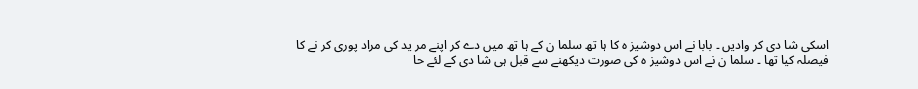اسکی شا دی کر وادیں ۔ بابا نے اس دوشیز ہ کا ہا تھ سلما ن کے ہا تھ میں دے کر اپنے مر ید کی مراد پوری کر نے کا فیصلہ کیا تھا ۔ سلما ن نے اس دوشیز ہ کی صورت دیکھنے سے قبل ہی شا دی کے لئے حا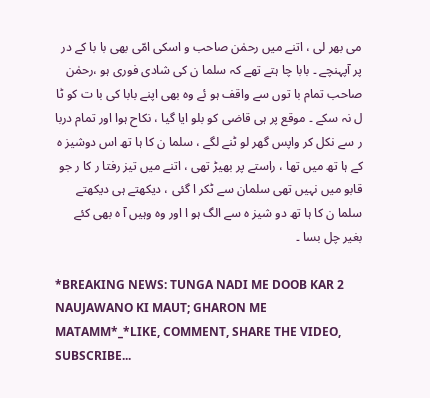می بھر لی ، اتنے میں رحمٰن صاحب و اسکی امّی بھی با با کے در پر آپہنچے ۔ بابا چا ہتے تھے کہ سلما ن کی شادی فوری ہو ،رحمٰن صاحب تمام با توں سے واقف ہو ئے وہ بھی اپنے بابا کی با ت کو ٹا ل نہ سکے ۔ موقع پر ہی قاضی کو بلو ایا گیا ، نکاح ہوا اور تمام دربا ر سے نکل کر واپس گھر لو ٹنے لگے ، سلما ن کا ہا تھ اس دوشیز ہ کے ہا تھ میں تھا ، راستے پر بھیڑ تھی ، اتنے میں تیز رفتا ر کا ر جو قابو میں نہیں تھی سلمان سے ٹکر ا گئی ، دیکھتے ہی دیکھتے سلما ن کا ہا تھ دو شیز ہ سے الگ ہو ا اور وہ وہیں آ ہ بھی کئے بغیر چل بسا ۔

*BREAKING NEWS: TUNGA NADI ME DOOB KAR 2 NAUJAWANO KI MAUT; GHARON ME MATAMM*_*LIKE, COMMENT, SHARE THE VIDEO, SUBSCRIBE...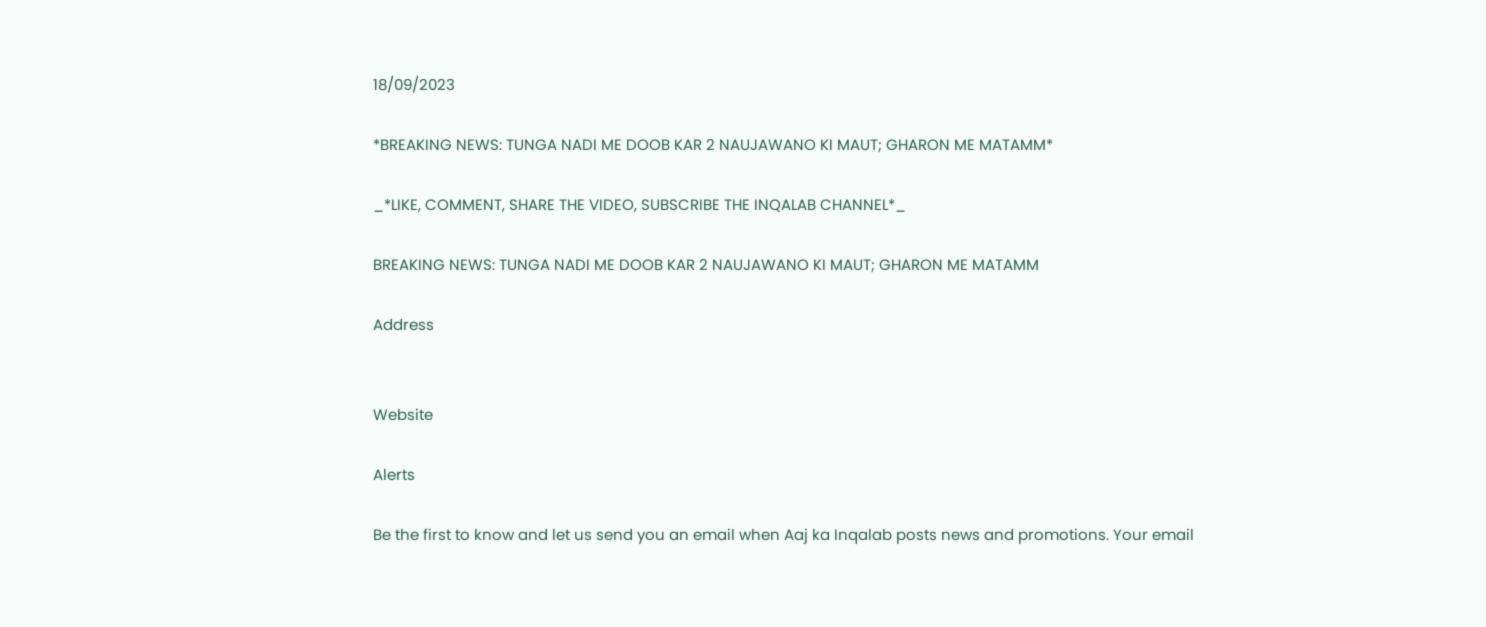18/09/2023

*BREAKING NEWS: TUNGA NADI ME DOOB KAR 2 NAUJAWANO KI MAUT; GHARON ME MATAMM*

_*LIKE, COMMENT, SHARE THE VIDEO, SUBSCRIBE THE INQALAB CHANNEL*_

BREAKING NEWS: TUNGA NADI ME DOOB KAR 2 NAUJAWANO KI MAUT; GHARON ME MATAMM

Address


Website

Alerts

Be the first to know and let us send you an email when Aaj ka Inqalab posts news and promotions. Your email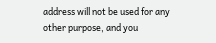address will not be used for any other purpose, and you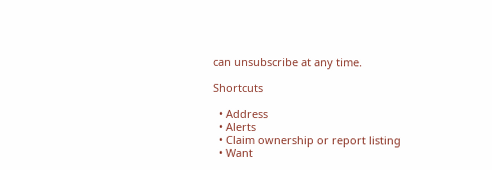can unsubscribe at any time.

Shortcuts

  • Address
  • Alerts
  • Claim ownership or report listing
  • Want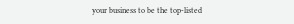your business to be the top-listed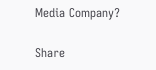Media Company?

Share